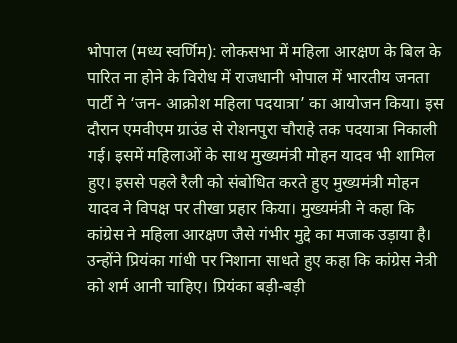भोपाल (मध्य स्वर्णिम): लोकसभा में महिला आरक्षण के बिल के पारित ना होने के विरोध में राजधानी भोपाल में भारतीय जनता पार्टी ने ‘जन- आक्रोश महिला पदयात्रा’ का आयोजन किया। इस दौरान एमवीएम ग्राउंड से रोशनपुरा चौराहे तक पदयात्रा निकाली गई। इसमें महिलाओं के साथ मुख्यमंत्री मोहन यादव भी शामिल हुए। इससे पहले रैली को संबोधित करते हुए मुख्यमंत्री मोहन यादव ने विपक्ष पर तीखा प्रहार किया। मुख्यमंत्री ने कहा कि कांग्रेस ने महिला आरक्षण जैसे गंभीर मुद्दे का मजाक उड़ाया है। उन्होंने प्रियंका गांधी पर निशाना साधते हुए कहा कि कांग्रेस नेत्री को शर्म आनी चाहिए। प्रियंका बड़ी-बड़ी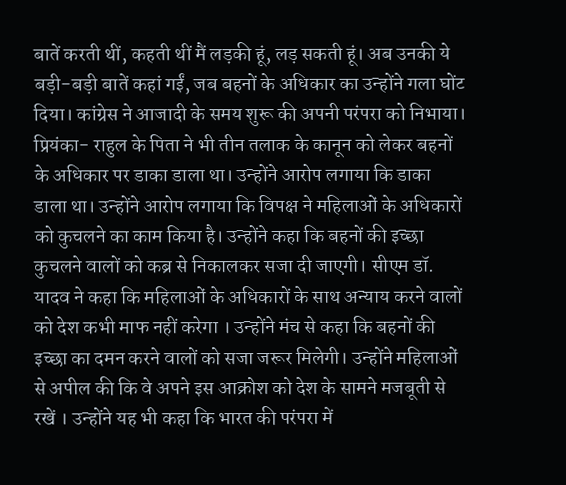बातें करती थीं, कहती थीं मैं लड़की हूं, लड़ सकती हूं। अब उनकी ये बड़ी-बड़ी बातें कहां गईं, जब बहनों के अधिकार का उन्होंने गला घोंट दिया। कांग्रेस ने आजादी के समय शुरू की अपनी परंपरा को निभाया। प्रियंका- राहुल के पिता ने भी तीन तलाक के कानून को लेकर बहनों के अधिकार पर डाका डाला था। उन्होंने आरोप लगाया कि डाका डाला था। उन्होंने आरोप लगाया कि विपक्ष ने महिलाओं के अधिकारों को कुचलने का काम किया है। उन्होंने कहा कि बहनों की इच्छा कुचलने वालों को कब्र से निकालकर सजा दी जाएगी। सीएम डॉ. यादव ने कहा कि महिलाओं के अधिकारों के साथ अन्याय करने वालों को देश कभी माफ नहीं करेगा । उन्होंने मंच से कहा कि बहनों की इच्छा का दमन करने वालों को सजा जरूर मिलेगी। उन्होंने महिलाओं से अपील की कि वे अपने इस आक्रोश को देश के सामने मजबूती से रखें । उन्होंने यह भी कहा कि भारत की परंपरा में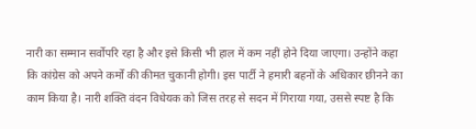नारी का सम्मान सर्वोपरि रहा है और इसे किसी भी हाल में कम नहीं होने दिया जाएगा। उन्होंने कहा कि कांग्रेस को अपने कर्मों की कीमत चुकानी होगी। इस पार्टी ने हमारी बहनों के अधिकार छीनने का काम किया है। नारी शक्ति वंदन विधेयक को जिस तरह से सदन में गिराया गया, उससे स्पष्ट है कि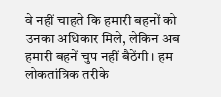वे नहीं चाहते कि हमारी बहनों को उनका अधिकार मिले, लेकिन अब हमारी बहनें चुप नहीं बैठेंगी। हम लोकतांत्रिक तरीके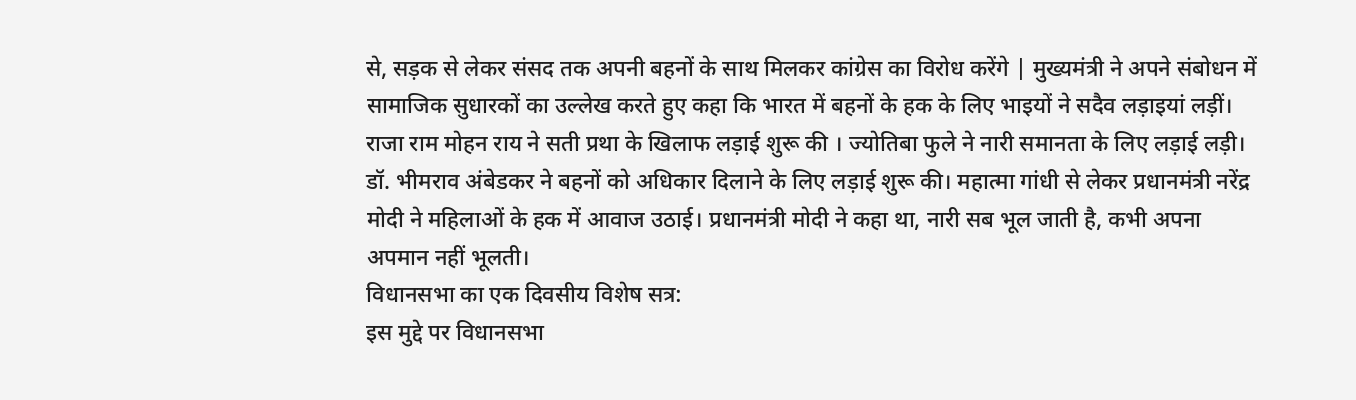से, सड़क से लेकर संसद तक अपनी बहनों के साथ मिलकर कांग्रेस का विरोध करेंगे | मुख्यमंत्री ने अपने संबोधन में सामाजिक सुधारकों का उल्लेख करते हुए कहा कि भारत में बहनों के हक के लिए भाइयों ने सदैव लड़ाइयां लड़ीं। राजा राम मोहन राय ने सती प्रथा के खिलाफ लड़ाई शुरू की । ज्योतिबा फुले ने नारी समानता के लिए लड़ाई लड़ी। डॉ. भीमराव अंबेडकर ने बहनों को अधिकार दिलाने के लिए लड़ाई शुरू की। महात्मा गांधी से लेकर प्रधानमंत्री नरेंद्र मोदी ने महिलाओं के हक में आवाज उठाई। प्रधानमंत्री मोदी ने कहा था, नारी सब भूल जाती है, कभी अपना अपमान नहीं भूलती।
विधानसभा का एक दिवसीय विशेष सत्र:
इस मुद्दे पर विधानसभा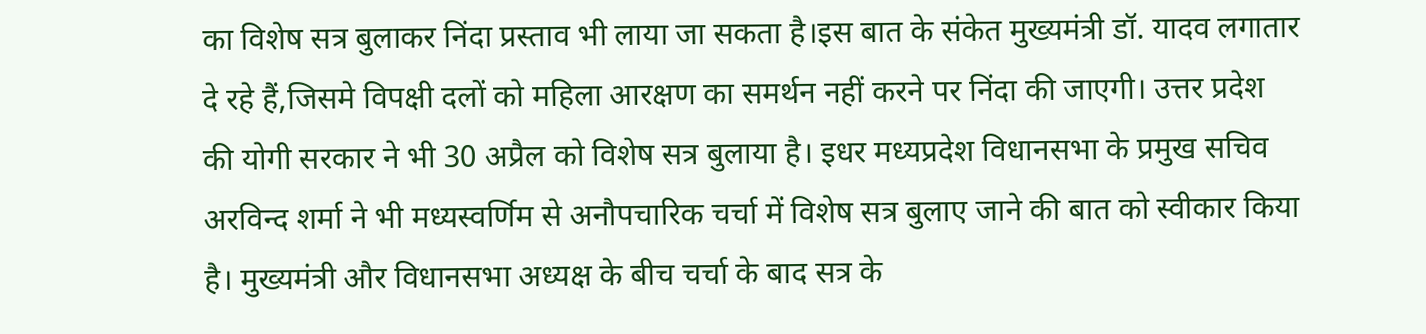का विशेष सत्र बुलाकर निंदा प्रस्ताव भी लाया जा सकता है।इस बात के संकेत मुख्यमंत्री डॉ. यादव लगातार दे रहे हैं,जिसमे विपक्षी दलों को महिला आरक्षण का समर्थन नहीं करने पर निंदा की जाएगी। उत्तर प्रदेश की योगी सरकार ने भी 30 अप्रैल को विशेष सत्र बुलाया है। इधर मध्यप्रदेश विधानसभा के प्रमुख सचिव अरविन्द शर्मा ने भी मध्यस्वर्णिम से अनौपचारिक चर्चा में विशेष सत्र बुलाए जाने की बात को स्वीकार किया है। मुख्यमंत्री और विधानसभा अध्यक्ष के बीच चर्चा के बाद सत्र के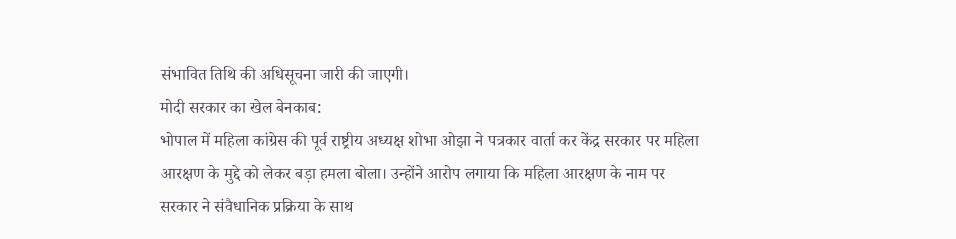संभावित तिथि की अधिसूचना जारी की जाएगी।
मोदी सरकार का खेल बेनकाब:
भोपाल में महिला कांग्रेस की पूर्व राष्ट्रीय अध्यक्ष शोभा ओझा ने पत्रकार वार्ता कर केंद्र सरकार पर महिला आरक्षण के मुद्दे को लेकर बड़ा हमला बोला। उन्होंने आरोप लगाया कि महिला आरक्षण के नाम पर सरकार ने संवैधानिक प्रक्रिया के साथ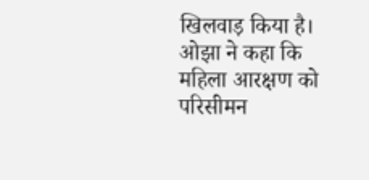खिलवाड़ किया है। ओझा ने कहा कि महिला आरक्षण को परिसीमन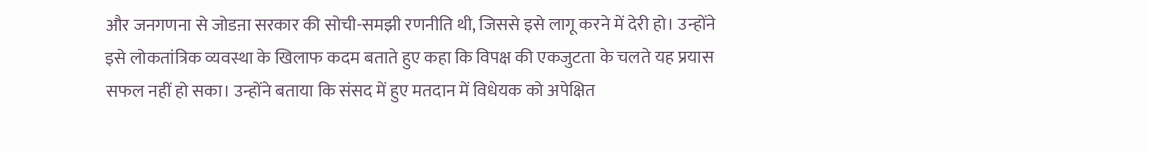और जनगणना से जोडऩा सरकार की सोची-समझी रणनीति थी, जिससे इसे लागू करने में देरी हो। उन्होंने इसे लोकतांत्रिक व्यवस्था के खिलाफ कदम बताते हुए कहा कि विपक्ष की एकजुटता के चलते यह प्रयास सफल नहीं हो सका। उन्होंने बताया कि संसद में हुए मतदान में विधेयक को अपेक्षित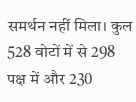समर्थन नहीं मिला। कुल 528 वोटों में से 298 पक्ष में और 230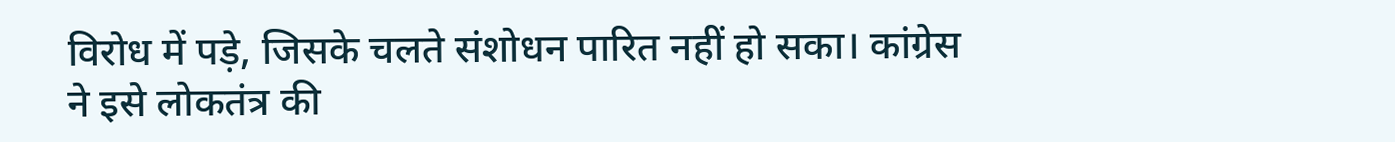विरोध में पड़े, जिसके चलते संशोधन पारित नहीं हो सका। कांग्रेस ने इसे लोकतंत्र की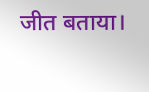जीत बताया।